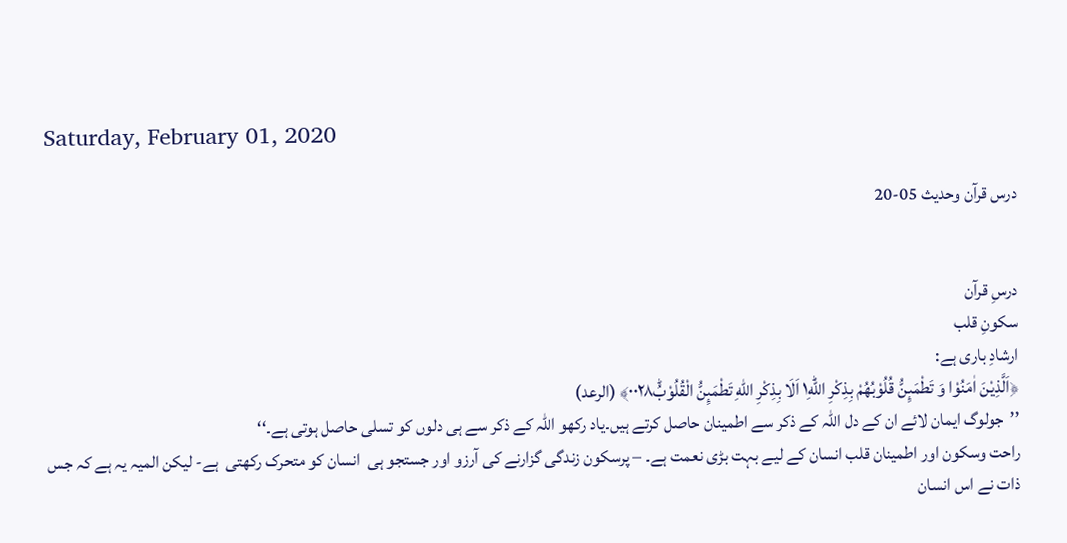Saturday, February 01, 2020

درس قرآن وحدیث 05-20


درسِ قرآن
سکونِ قلب
ارشادِ باری ہے:
﴿اَلَّذِيْنَ اٰمَنُوْا وَ تَطْمَىِٕنُّ قُلُوْبُهُمْ بِذِكْرِ اللّٰهِ١ؕ اَلَا بِذِكْرِ اللّٰهِ تَطْمَىِٕنُّ الْقُلُوْبُؕ۰۰۲۸﴾ (الرعد)
’’جولوگ ایمان لائے ان کے دل اللہ کے ذکر سے اطمینان حاصل کرتے ہیں۔یاد رکھو اللہ کے ذکر سے ہی دلوں کو تسلی حاصل ہوتی ہے۔‘‘
راحت وسکون اور اطمینان قلب انسان کے لیے بہت بڑی نعمت ہے۔ – پرسکون زندگی گزارنے کی آرزو اور جستجو ہی  انسان کو متحرک رکھتی  ہے- لیکن المیہ یہ ہے کہ جس ذات نے اس انسان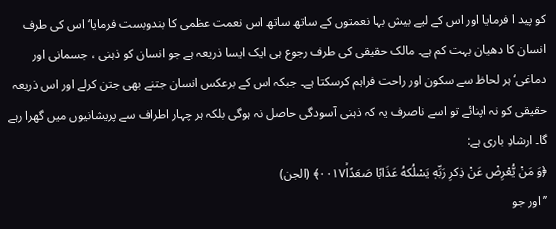کو پید ا فرمایا اور اس کے لیے بیش بہا نعمتوں کے ساتھ ساتھ اس نعمت عظمی کا بندوبست فرمایا‘ اس کی طرف انسان کا دھیان بہت کم ہے۔ مالک حقیقی کی طرف رجوع ہی ایک ایسا ذریعہ ہے جو انسان کو ذہنی ، جسمانی اور دماغی‘ ہر لحاظ سے سکون اور راحت فراہم کرسکتا ہے۔ جبکہ اس کے برعکس انسان جتنے بھی جتن کرلے اور اس ذریعہ حقیقی کو نہ اپنائے تو اسے ناصرف یہ کہ ذہنی آسودگی حاصل نہ ہوگی بلکہ ہر چہار اطراف سے پریشانیوں میں گھرا رہے گا۔ ارشادِ باری ہے:
﴿وَ مَنْ يُّعْرِضْ عَنْ ذِكرِ رَبِّهٖ يَسْلُكهُ عَذَابًا صَعَدًاۙ۰۰۱۷﴾ (الجن)
’’اور جو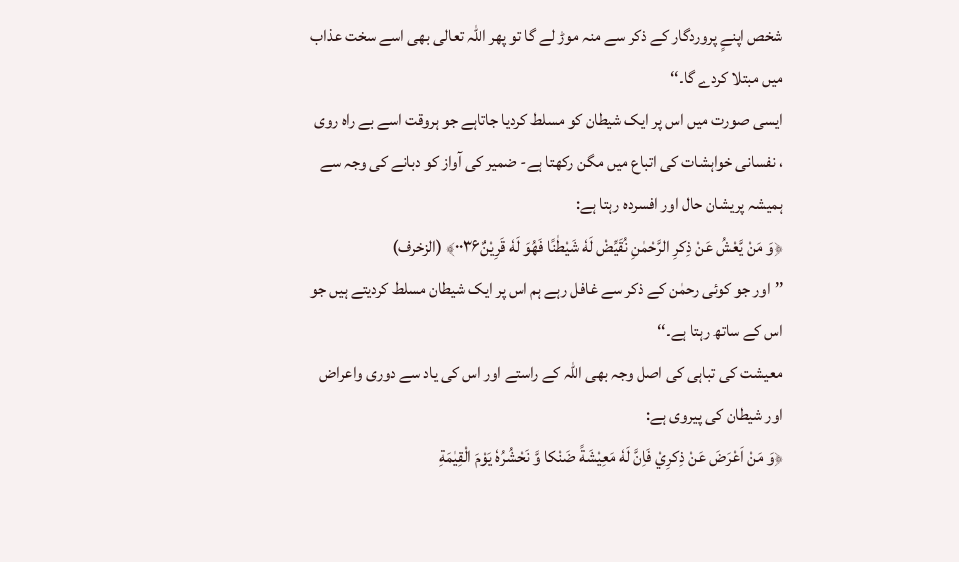شخص اپنےٍ پروردگار کے ذکر سے منہ موڑ لے گا تو پھر اللہ تعالی بھی اسے سخت عذاب میں مبتلا کردے گا۔‘‘
ایسی صورت میں اس پر ایک شیطان کو مسلط کردیا جاتاہے جو ہروقت اسے بے راہ روی ، نفسانی خواہشات کی اتباع میں مگن رکھتا ہے- ضمیر کی آواز کو دبانے کی وجہ سے ہمیشہ پریشان حال اور افسردہ رہتا ہے:
﴿وَ مَنْ يَّعْشُ عَنْ ذِكرِ الرَّحْمٰنِ نُقَيِّضْ لَهٗ شَيْطٰنًا فَهُوَ لَهٗ قَرِيْنٌ۰۰۳۶﴾ (الزخرف)
’’اور جو کوئی رحمٰن کے ذکر سے غافل رہے ہم اس پر ایک شیطان مسلط کردیتے ہیں جو اس کے ساتھ رہتا ہے۔‘‘
معیشت کی تباہی کی اصل وجہ بھی اللہ کے راستے اور اس کی یاد سے دوری واعراض اور شیطان کی پیروی ہے:
﴿وَ مَنْ اَعْرَضَ عَنْ ذِكرِيْ فَاِنَّ لَهٗ مَعِيْشَةً ضَنْكا وَّ نَحْشُرُهٗ يَوْمَ الْقِيٰمَةِ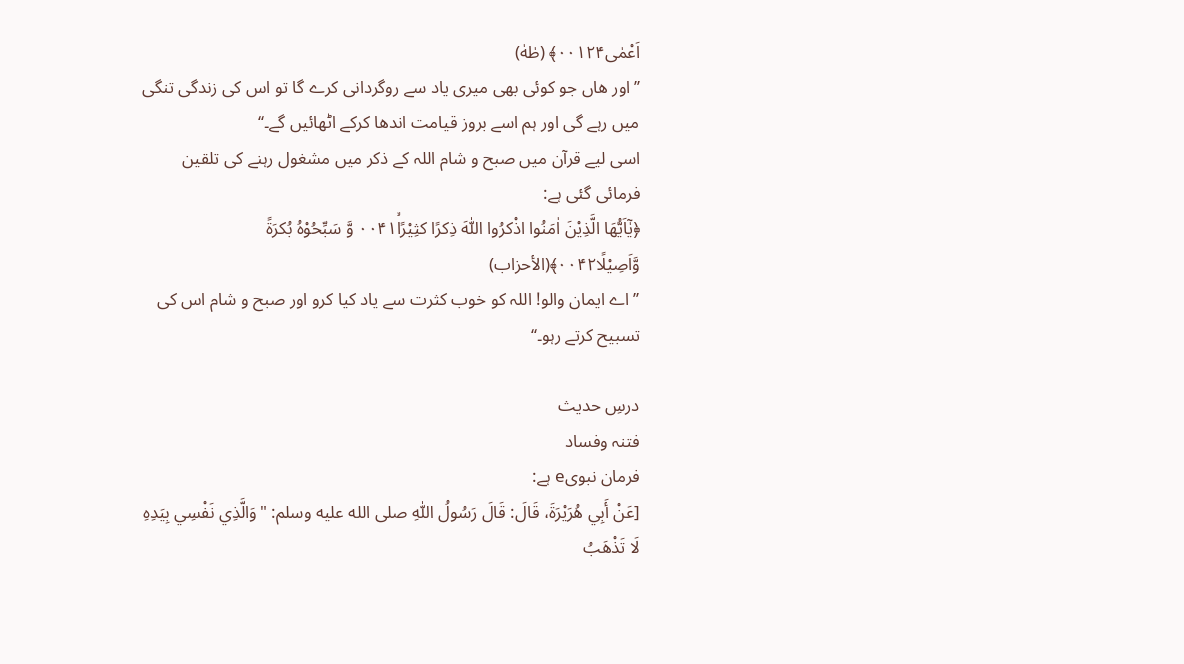اَعْمٰى۰۰۱۲۴﴾ (طٰهٰ)
’’اور هاں جو کوئی بھی میری یاد سے روگردانی کرے گا تو اس کی زندگی تنگی میں رہے گی اور ہم اسے بروز قیامت اندھا کرکے اٹھائیں گے۔‘‘
اسی لیے قرآن میں صبح و شام اللہ کے ذکر میں مشغول رہنے کی تلقین فرمائی گئی ہے:
﴿يٰۤاَيُّهَا الَّذِيْنَ اٰمَنُوا اذْكرُوا اللّٰهَ ذِكرًا كثِيْرًاۙ۰۰۴۱ وَّ سَبِّحُوْهُ بُكرَةً وَّاَصِيْلًا۰۰۴۲﴾(الأحزاب)
’’اے ایمان والو! اللہ کو خوب کثرت سے یاد کیا کرو اور صبح و شام اس کی تسبیح کرتے رہو۔‘‘

درسِ حدیث
فتنہ وفساد
فرمان نبویe ہے:
[عَنْ أَبِي هُرَيْرَةَ، قَالَ: قَالَ رَسُولُ اللّٰهِ صلى الله عليه وسلم: "وَالَّذِي نَفْسِي بِيَدِهِ لَا تَذْهَبُ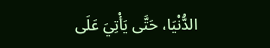الدُّنْيَا، حَتَّى يَأْتِيَ عَلَى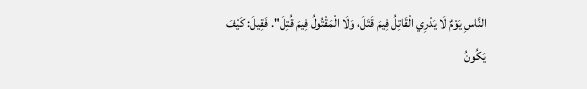النَّاسِ يَوْمٌ لَا يَدْرِي الْقَاتِلُ فِيمَ قَتَلَ، وَلَا الْمَقْتُولُ فِيمَ قُتِلَ". فَقِيلَ: كَيْفَ يَكُونُ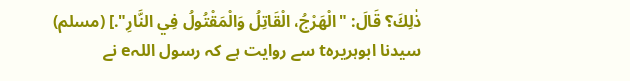ذٰلِكَ؟ قَالَ: "الْهَرْجُ، الْقَاتِلُ وَالْمَقْتُولُ فِي النَّارِ".] (مسلم)
سیدنا ابوہریرہt سے روایت ہے کہ رسول اللہe نے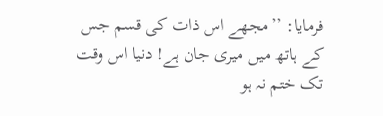فرمایا: ’’مجھے اس ذات کی قسم جس کے ہاتھ میں میری جان ہے! دنیا اس وقت تک ختم نہ ہو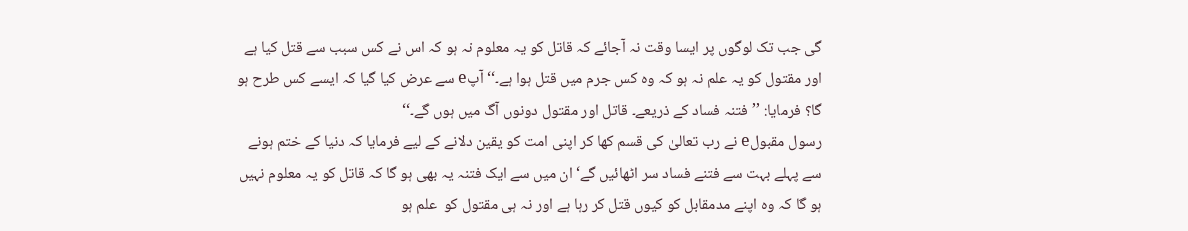گی جب تک لوگوں پر ایسا وقت نہ آجائے کہ قاتل کو یہ معلوم نہ ہو کہ اس نے کس سبب سے قتل کیا ہے اور مقتول کو یہ علم نہ ہو کہ وہ کس جرم میں قتل ہوا ہے۔‘‘ آپe سے عرض کیا گیا کہ ایسے کس طرح ہو گا؟ فرمایا: ’’فتنہ فساد کے ذریعے۔ قاتل اور مقتول دونوں آگ میں ہوں گے۔‘‘
رسول مقبولe نے رب تعالیٰ کی قسم کھا کر اپنی امت کو یقین دلانے کے لیے فرمایا کہ دنیا کے ختم ہونے سے پہلے بہت سے فتنے فساد سر اٹھائیں گے‘ ان میں سے ایک فتنہ یہ بھی ہو گا کہ قاتل کو یہ معلوم نہیں ہو گا کہ وہ اپنے مدمقابل کو کیوں قتل کر رہا ہے اور نہ ہی مقتول کو  علم ہو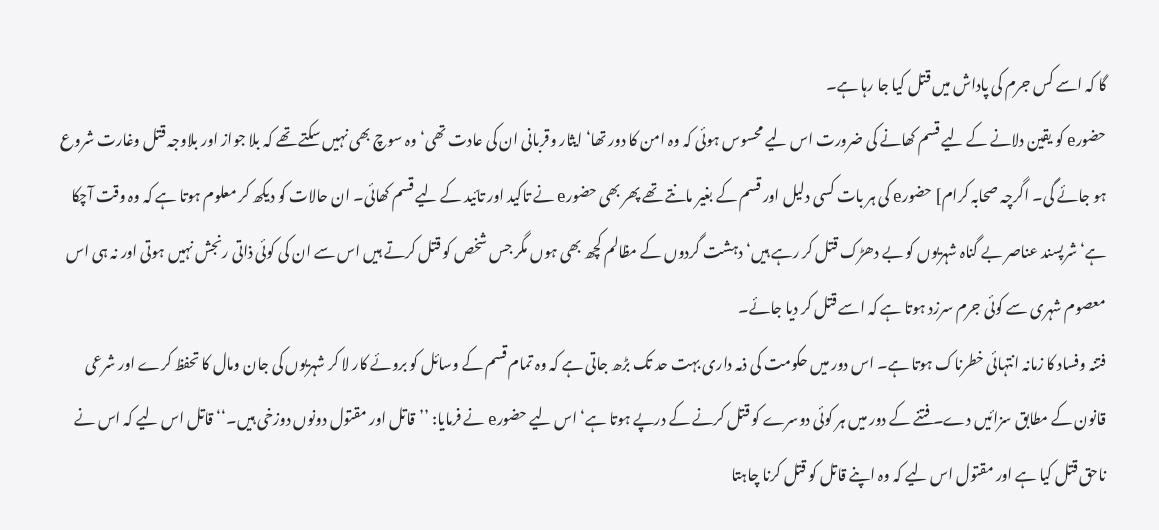گا کہ اسے کس جرم کی پاداش میں قتل کیا جا رہا ہے۔
حضورe کو یقین دلانے کے لیے قسم کھانے کی ضرورت اس لیے محسوس ہوئی کہ وہ امن کا دور تھا‘ ایثار وقربانی ان کی عادت تھی‘ وہ سوچ بھی نہیں سکتے تھے کہ بلا جواز اور بلاوجہ قتل وغارت شروع ہو جائے گی۔ اگرچہ صحابہ کرام] حضورe کی ہر بات کسی دلیل اور قسم کے بغیر مانتے تھے پھر بھی حضورe نے تاکید اور تائید کے لیے قسم کھائی۔ ان حالات کو دیکھ کر معلوم ہوتا ہے کہ وہ وقت آچکا ہے‘ شرپسند عناصر بے گناہ شہریوں کو بے دھڑک قتل کر رہے ہیں‘ دہشت گردوں کے مظالم کچھ بھی ہوں مگر جس شخص کو قتل کرتے ہیں اس سے ان کی کوئی ذاتی رنجش نہیں ہوتی اور نہ ہی اس معصوم شہری سے کوئی جرم سرزد ہوتا ہے کہ اسے قتل کر دیا جائے۔
فتنہ وفساد کا زمانہ انتہائی خطرناک ہوتا ہے۔ اس دور میں حکومت کی ذمہ داری بہت حد تک بڑھ جاتی ہے کہ وہ تمام قسم کے وسائل کو بروئے کار لا کر شہریوں کی جان ومال کا تحفظ کرے اور شرعی قانون کے مطابق سزائیں دے۔ فتنے کے دور میں ہر کوئی دوسرے کو قتل کرنے کے درپے ہوتا ہے‘ اس لیے حضورe نے فرمایا: ’’قاتل اور مقتول دونوں دوزخی ہیں۔‘‘ قاتل اس لیے کہ اس نے ناحق قتل کیا ہے اور مقتول اس لیے کہ وہ اپنے قاتل کو قتل کرنا چاہتا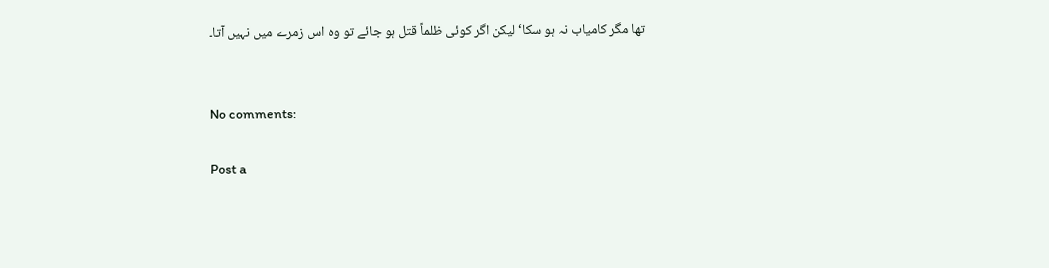تھا مگر کامیاب نہ ہو سکا‘ لیکن اگر کوئی ظلماً قتل ہو جائے تو وہ اس زمرے میں نہیں آتا۔


No comments:

Post a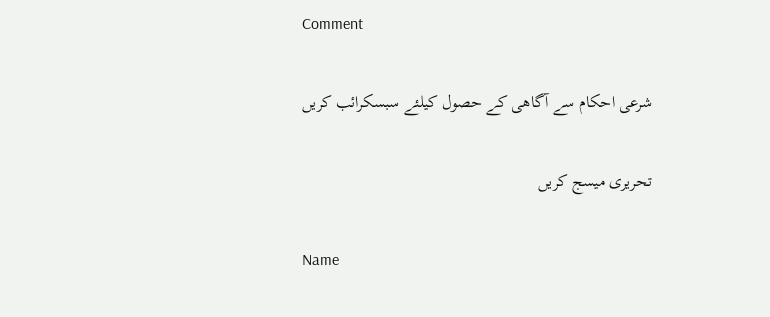Comment

شرعی احکام سے آگاھی کے حصول کیلئے سبسکرائب کریں

تحریری میسج کریں

Name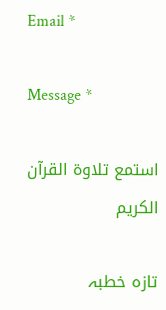Email *

Message *

استمع تلاوة القرآن الكريم

تازہ خطبہ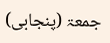جمعۃ (پنجابی)